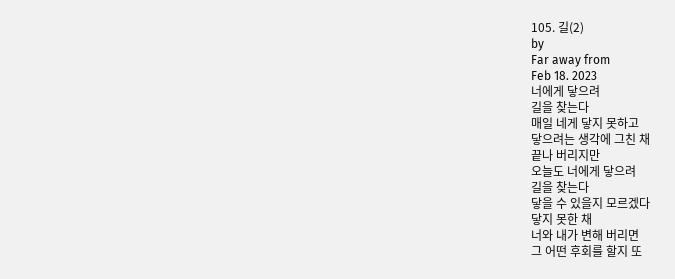105. 길(2)
by
Far away from
Feb 18. 2023
너에게 닿으려
길을 찾는다
매일 네게 닿지 못하고
닿으려는 생각에 그친 채
끝나 버리지만
오늘도 너에게 닿으려
길을 찾는다
닿을 수 있을지 모르겠다
닿지 못한 채
너와 내가 변해 버리면
그 어떤 후회를 할지 또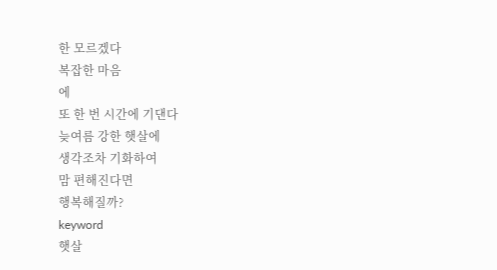한 모르겠다
복잡한 마음
에
또 한 번 시간에 기댄다
늦여름 강한 햇살에
생각조차 기화하여
맘 편해진다면
행복해질까?
keyword
햇살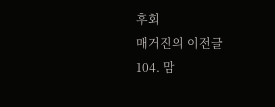후회
매거진의 이전글
104. 맘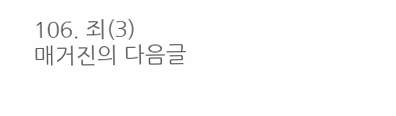106. 죄(3)
매거진의 다음글